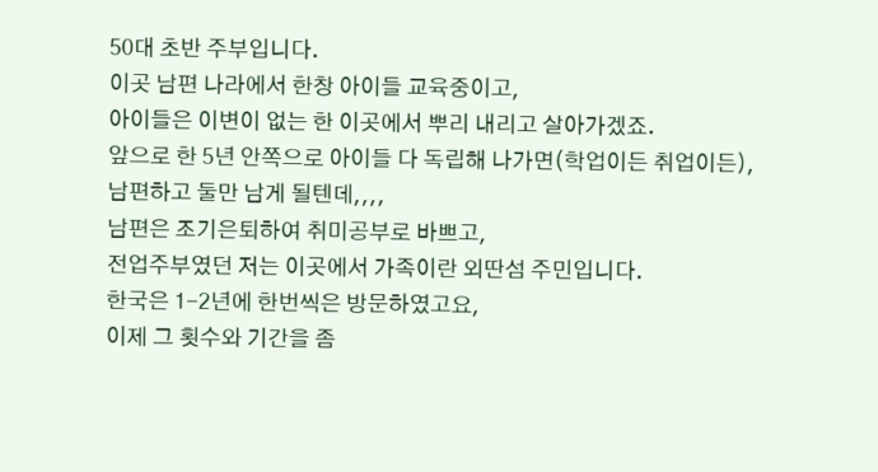50대 초반 주부입니다.
이곳 남편 나라에서 한창 아이들 교육중이고,
아이들은 이변이 없는 한 이곳에서 뿌리 내리고 살아가겠죠.
앞으로 한 5년 안쪽으로 아이들 다 독립해 나가면(학업이든 취업이든),
남편하고 둘만 남게 될텐데,,,,
남편은 조기은퇴하여 취미공부로 바쁘고,
전업주부였던 저는 이곳에서 가족이란 외딴섬 주민입니다.
한국은 1-2년에 한번씩은 방문하였고요,
이제 그 횟수와 기간을 좀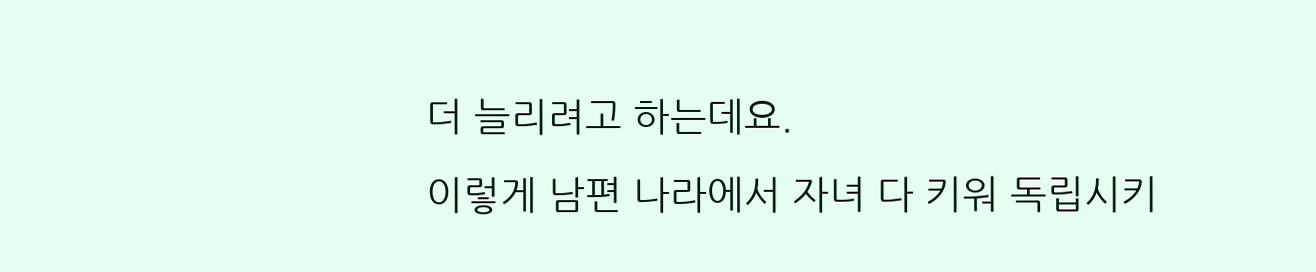더 늘리려고 하는데요.
이렇게 남편 나라에서 자녀 다 키워 독립시키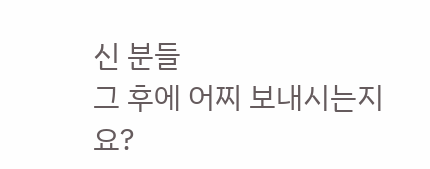신 분들
그 후에 어찌 보내시는지요?